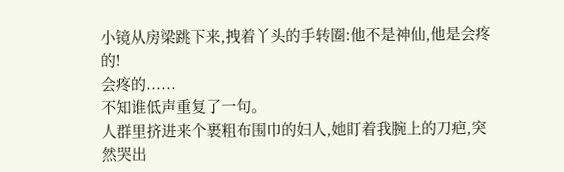小镜从房梁跳下来,拽着丫头的手转圈:他不是神仙,他是会疼的!
会疼的......
不知谁低声重复了一句。
人群里挤进来个裹粗布围巾的妇人,她盯着我腕上的刀疤,突然哭出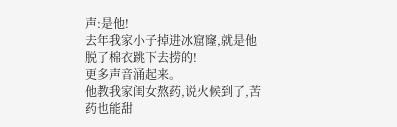声:是他!
去年我家小子掉进冰窟窿,就是他脱了棉衣跳下去捞的!
更多声音涌起来。
他教我家闺女熬药,说火候到了,苦药也能甜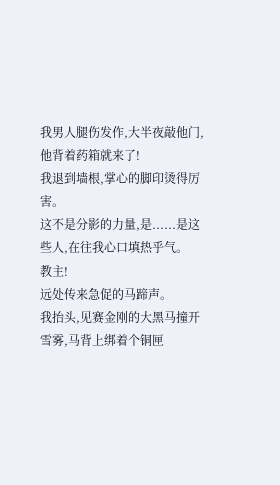我男人腿伤发作,大半夜敲他门,他背着药箱就来了!
我退到墙根,掌心的脚印烫得厉害。
这不是分影的力量,是......是这些人,在往我心口填热乎气。
教主!
远处传来急促的马蹄声。
我抬头,见赛金刚的大黑马撞开雪雾,马背上绑着个铜匣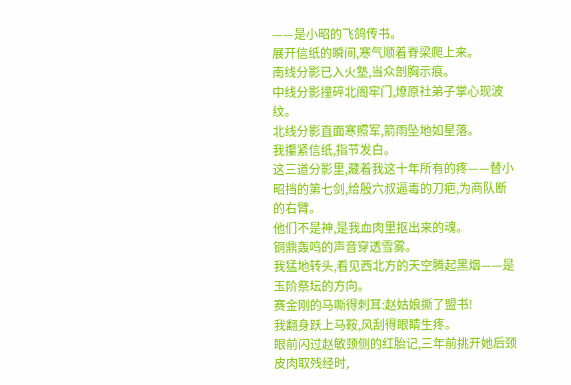——是小昭的飞鸽传书。
展开信纸的瞬间,寒气顺着脊梁爬上来。
南线分影已入火塾,当众剖胸示痕。
中线分影撞碎北阁牢门,燎原社弟子掌心现波纹。
北线分影直面寒照军,箭雨坠地如星落。
我攥紧信纸,指节发白。
这三道分影里,藏着我这十年所有的疼——替小昭挡的第七剑,给殷六叔逼毒的刀疤,为商队断的右臂。
他们不是神,是我血肉里抠出来的魂。
铜鼎轰鸣的声音穿透雪雾。
我猛地转头,看见西北方的天空腾起黑烟——是玉阶祭坛的方向。
赛金刚的马嘶得刺耳:赵姑娘撕了盟书!
我翻身跃上马鞍,风刮得眼睛生疼。
眼前闪过赵敏颈侧的红胎记,三年前挑开她后颈皮肉取残经时,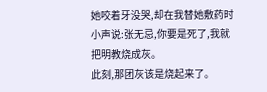她咬着牙没哭,却在我替她敷药时小声说:张无忌,你要是死了,我就把明教烧成灰。
此刻,那团灰该是烧起来了。